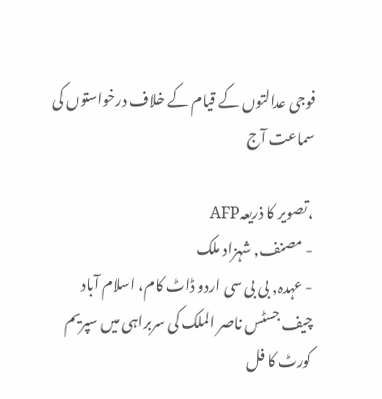فوجی عدالتوں کے قیام کے خلاف درخواستوں کی سماعت آج

،تصویر کا ذریعہAFP
- مصنف, شہزاد ملک
- عہدہ, بی بی سی اردو ڈاٹ کام، اسلام آباد
چیف جسٹس ناصر الملک کی سربراہی میں سپریم کورٹ کا فل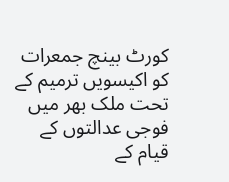کورٹ بینچ جمعرات کو اکیسویں ترمیم کے تحت ملک بھر میں فوجی عدالتوں کے قیام کے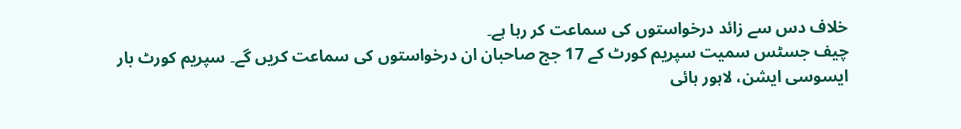خلاف دس سے زائد درخواستوں کی سماعت کر رہا ہے۔
چیف جسٹس سمیت سپریم کورٹ کے 17 جج صاحبان ان درخواستوں کی سماعت کریں گے۔ سپریم کورٹ بار ایسوسی ایشن، لاہور ہائی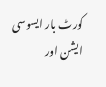کورٹ بار ایسوسی ایشن اور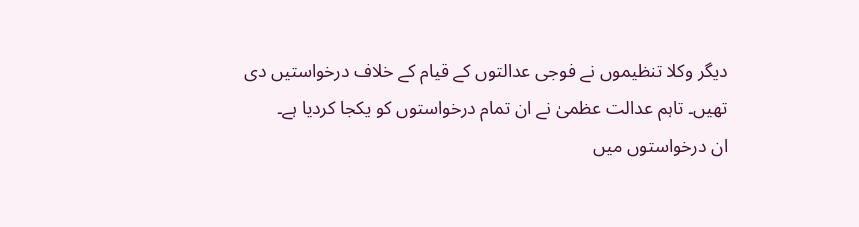دیگر وکلا تنظیموں نے فوجی عدالتوں کے قیام کے خلاف درخواستیں دی تھیں۔ تاہم عدالت عظمیٰ نے ان تمام درخواستوں کو یکجا کردیا ہے۔
ان درخواستوں میں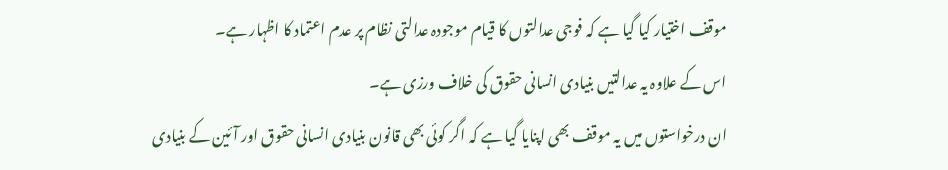موقف اختیار کیا گیا ہے کہ فوجی عدالتوں کا قیام موجودہ عدالتی نظام پر عدم اعتماد کا اظہار ہے۔
اس کے علاوہ یہ عدالتیں بنیادی انسانی حقوق کی خلاف ورزی ہے۔
ان درخواستوں میں یہ موقف بھی اپنایا گیا ہے کہ اگر کوئی بھی قانون بنیادی انسانی حقوق اور آئین کے بنیادی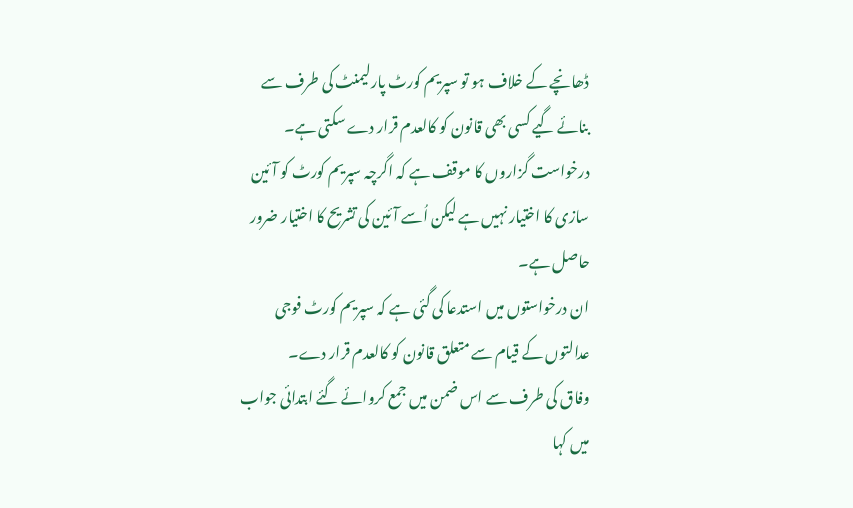ڈھانچے کے خلاف ہو تو سپریم کورٹ پارلیمنٹ کی طرف سے بنائے گیے کسی بھی قانون کو کالعدم قرار دے سکتی ہے۔
درخواست گزاروں کا موقف ہے کہ اگرچہ سپریم کورٹ کو آئین سازی کا اختیار نہیں ہے لیکن اُسے آئین کی تشریح کا اختیار ضرور حاصل ہے۔
ان درخواستوں میں استدعا کی گئی ہے کہ سپریم کورٹ فوجی عدالتوں کے قیام سے متعلق قانون کو کالعدم قرار دے۔
وفاق کی طرف سے اس ضمن میں جمع کروائے گئے ابتدائی جواب میں کہا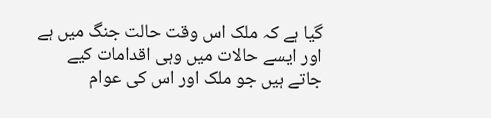گیا ہے کہ ملک اس وقت حالت جنگ میں ہے اور ایسے حالات میں وہی اقدامات کیے جاتے ہیں جو ملک اور اس کی عوام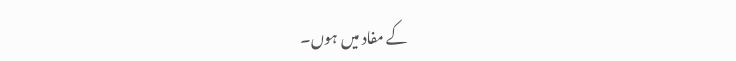کے مفاد میں ہوں۔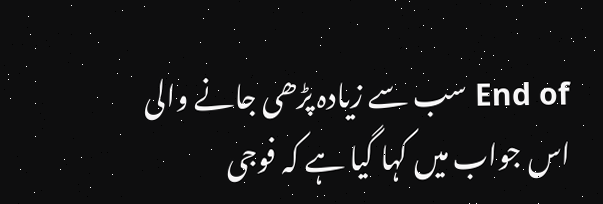End of سب سے زیادہ پڑھی جانے والی
اس جواب میں کہا گیا ہے کہ فوجی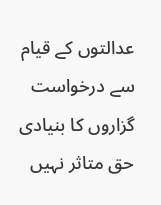عدالتوں کے قیام سے درخواست گزاروں کا بنیادی حق متاثر نہیں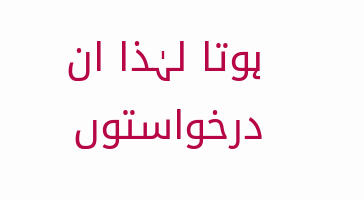ہوتا لہٰذا ان درخواستوں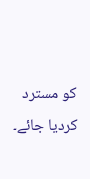کو مسترد کردیا جائے۔